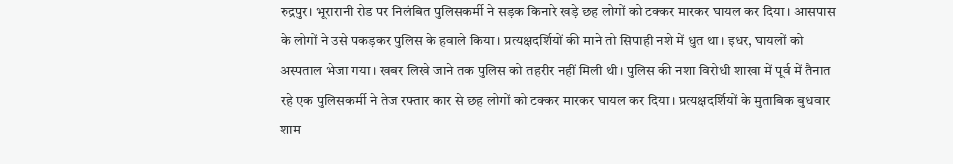रुद्रपुर। भूरारानी रोड पर निलंबित पुलिसकर्मी ने सड़क किनारे खड़े छह लोगों को टक्कर मारकर घायल कर दिया। आसपास के लोगों ने उसे पकड़कर पुलिस के हवाले किया। प्रत्यक्षदर्शियों की माने तो सिपाही नशे में धुत था। इधर, घायलों को अस्पताल भेजा गया। खबर लिखे जाने तक पुलिस को तहरीर नहीं मिली थी। पुलिस की नशा विरोधी शाखा में पूर्व में तैनात रहे एक पुलिसकर्मी ने तेज रफ्तार कार से छह लोगों को टक्कर मारकर घायल कर दिया। प्रत्यक्षदर्शियों के मुताबिक बुधवार शाम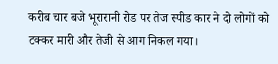करीब चार बजे भूरारानी रोड पर तेज स्पीड कार ने दो लोगों को टक्कर मारी और तेजी से आग निकल गया।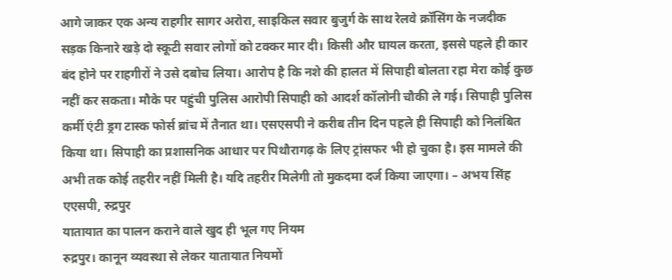आगे जाकर एक अन्य राहगीर सागर अरोरा, साइकिल सवार बुजुर्ग के साथ रेलवे क्रॉसिंग के नजदीक सड़क किनारे खड़े दो स्कूटी सवार लोगों को टक्कर मार दी। किसी और घायल करता, इससे पहले ही कार बंद होने पर राहगीरों ने उसे दबोच लिया। आरोप है कि नशे की हालत में सिपाही बोलता रहा मेरा कोई कुछ नहीं कर सकता। मौके पर पहुंची पुलिस आरोपी सिपाही को आदर्श कॉलोनी चौकी ले गई। सिपाही पुलिस कर्मी एंटी ड्रग टास्क फोर्स ब्रांच में तैनात था। एसएसपी ने करीब तीन दिन पहले ही सिपाही को निलंबित किया था। सिपाही का प्रशासनिक आधार पर पिथौरागढ़ के लिए ट्रांसफर भी हो चुका है। इस मामले की अभी तक कोई तहरीर नहीं मिली है। यदि तहरीर मिलेगी तो मुकदमा दर्ज किया जाएगा। – अभय सिंह एएसपी, रुद्रपुर
यातायात का पालन कराने वाले खुद ही भूल गए नियम
रुद्रपुर। कानून व्यवस्था से लेकर यातायात नियमों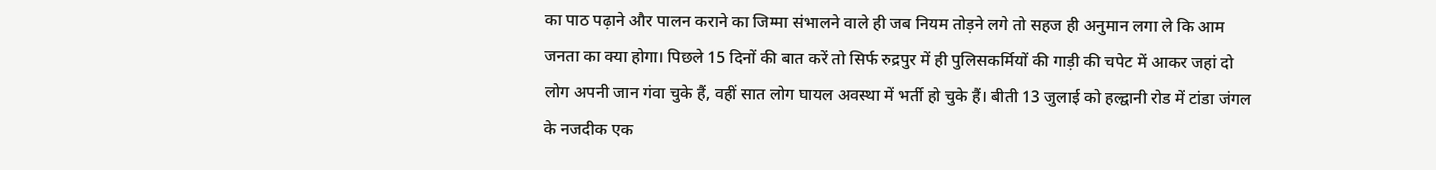का पाठ पढ़ाने और पालन कराने का जिम्मा संभालने वाले ही जब नियम तोड़ने लगे तो सहज ही अनुमान लगा ले कि आम जनता का क्या होगा। पिछले 15 दिनों की बात करें तो सिर्फ रुद्रपुर में ही पुलिसकर्मियों की गाड़ी की चपेट में आकर जहां दो लोग अपनी जान गंवा चुके हैं, वहीं सात लोग घायल अवस्था में भर्ती हो चुके हैं। बीती 13 जुलाई को हल्द्वानी रोड में टांडा जंगल के नजदीक एक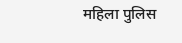महिला पुलिस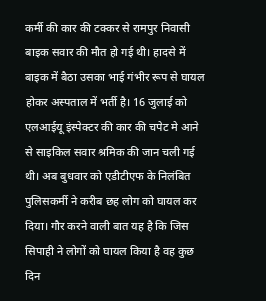कर्मी की कार की टक्कर से रामपुर निवासी बाइक सवार की मौत हो गई थी। हादसे में बाइक में बैठा उसका भाई गंभीर रूप से घायल होकर अस्पताल में भर्ती है। 16 जुलाई को एलआईयू इंस्पेक्टर की कार की चपेट मे आने से साइकिल सवार श्रमिक की जान चली गई थी। अब बुधवार को एडीटीएफ के निलंबित पुलिसकर्मी ने करीब छह लोग को घायल कर दिया। गौर करने वाली बात यह है कि जिस सिपाही ने लोगों को घायल किया है वह कुछ दिन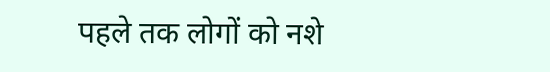पहले तक लोगों को नशे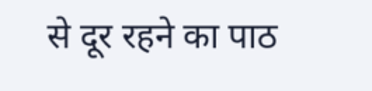से दूर रहने का पाठ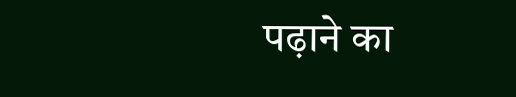पढ़ाने का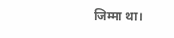जिम्मा था।